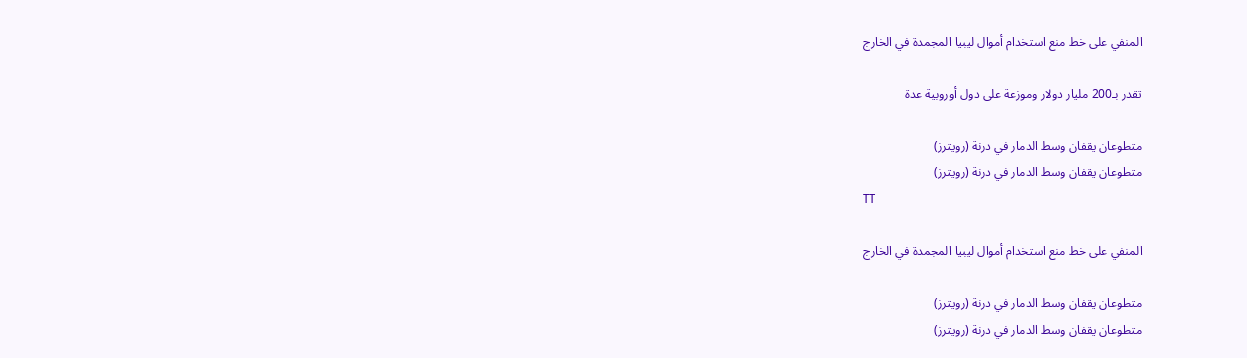المنفي على خط منع استخدام أموال ليبيا المجمدة في الخارج

تقدر بـ200 مليار دولار وموزعة على دول أوروبية عدة

متطوعان يقفان وسط الدمار في درنة (رويترز)
متطوعان يقفان وسط الدمار في درنة (رويترز)
TT

المنفي على خط منع استخدام أموال ليبيا المجمدة في الخارج

متطوعان يقفان وسط الدمار في درنة (رويترز)
متطوعان يقفان وسط الدمار في درنة (رويترز)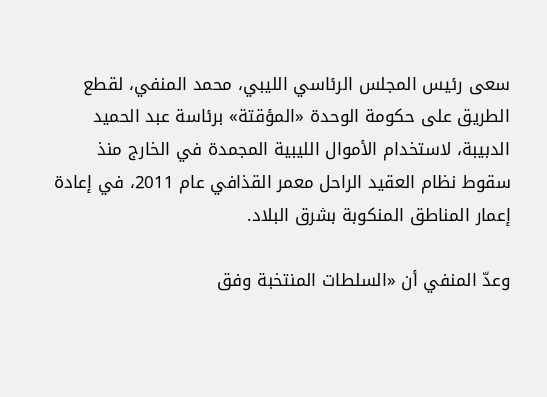سعى رئيس المجلس الرئاسي الليبي، محمد المنفي، لقطع الطريق على حكومة الوحدة «المؤقتة» برئاسة عبد الحميد الدبيبة، لاستخدام الأموال الليبية المجمدة في الخارج منذ سقوط نظام العقيد الراحل معمر القذافي عام 2011، في إعادة إعمار المناطق المنكوبة بشرق البلاد.

وعدّ المنفي أن «السلطات المنتخبة وفق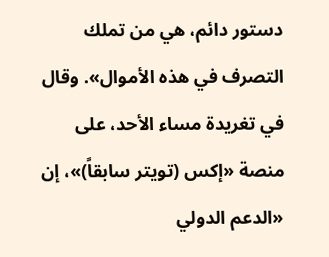دستور دائم، هي من تملك التصرف في هذه الأموال». وقال في تغريدة مساء الأحد، على منصة «إكس (تويتر سابقاً)»، إن «الدعم الدولي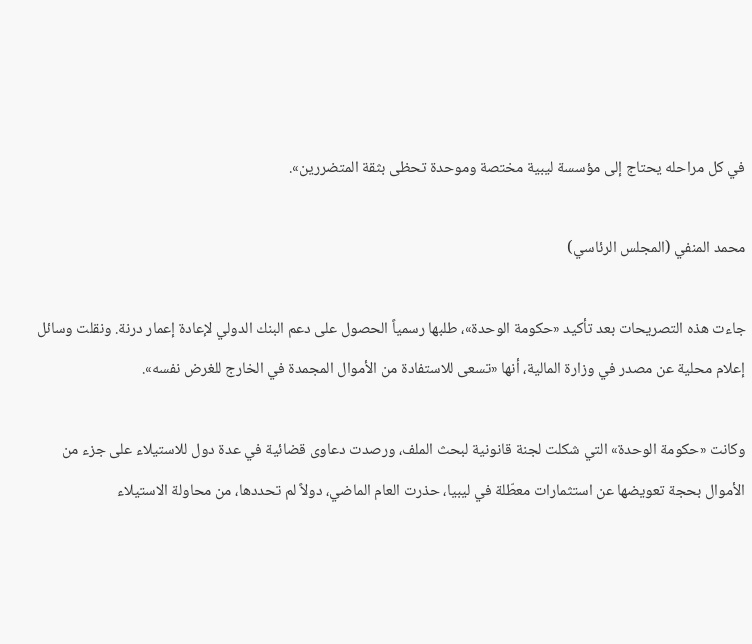في كل مراحله يحتاج إلى مؤسسة ليبية مختصة وموحدة تحظى بثقة المتضررين».

محمد المنفي (المجلس الرئاسي)

جاءت هذه التصريحات بعد تأكيد «حكومة الوحدة»، طلبها رسمياً الحصول على دعم البنك الدولي لإعادة إعمار درنة. ونقلت وسائل إعلام محلية عن مصدر في وزارة المالية، أنها «تسعى للاستفادة من الأموال المجمدة في الخارج للغرض نفسه».

وكانت «حكومة الوحدة» التي شكلت لجنة قانونية لبحث الملف، ورصدت دعاوى قضائية في عدة دول للاستيلاء على جزء من الأموال بحجة تعويضها عن استثمارات معطّلة في ليبيا، حذرت العام الماضي، دولاً لم تحددها، من محاولة الاستيلاء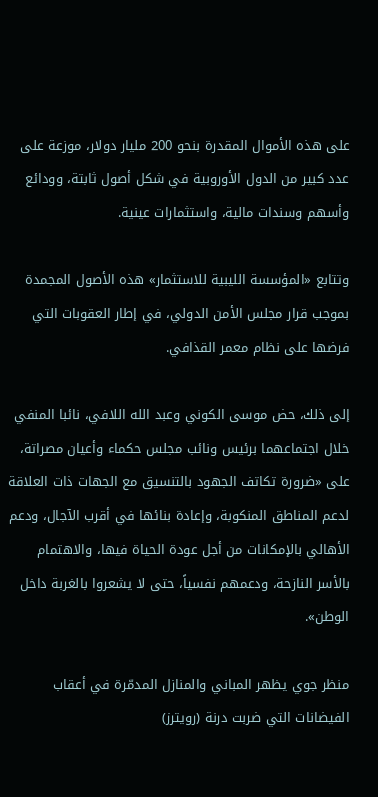على هذه الأموال المقدرة بنحو 200 مليار دولار، موزعة على عدد كبير من الدول الأوروبية في شكل أصول ثابتة، وودائع وأسهم وسندات مالية، واستثمارات عينية.

وتتابع «المؤسسة الليبية للاستثمار» هذه الأصول المجمدة بموجب قرار مجلس الأمن الدولي، في إطار العقوبات التي فرضها على نظام معمر القذافي.

إلى ذلك، حض موسى الكوني وعبد الله اللافي، نائبا المنفي خلال اجتماعهما برئيس ونائب مجلس حكماء وأعيان مصراتة، على «ضرورة تكاتف الجهود بالتنسيق مع الجهات ذات العلاقة لدعم المناطق المنكوبة، وإعادة بنائها في أقرب الآجال، ودعم الأهالي بالإمكانات من أجل عودة الحياة فيها، والاهتمام بالأسر النازحة، ودعمهم نفسياً، حتى لا يشعروا بالغربة داخل الوطن».

منظر جوي يظهر المباني والمنازل المدمّرة في أعقاب الفيضانات التي ضربت درنة (رويترز)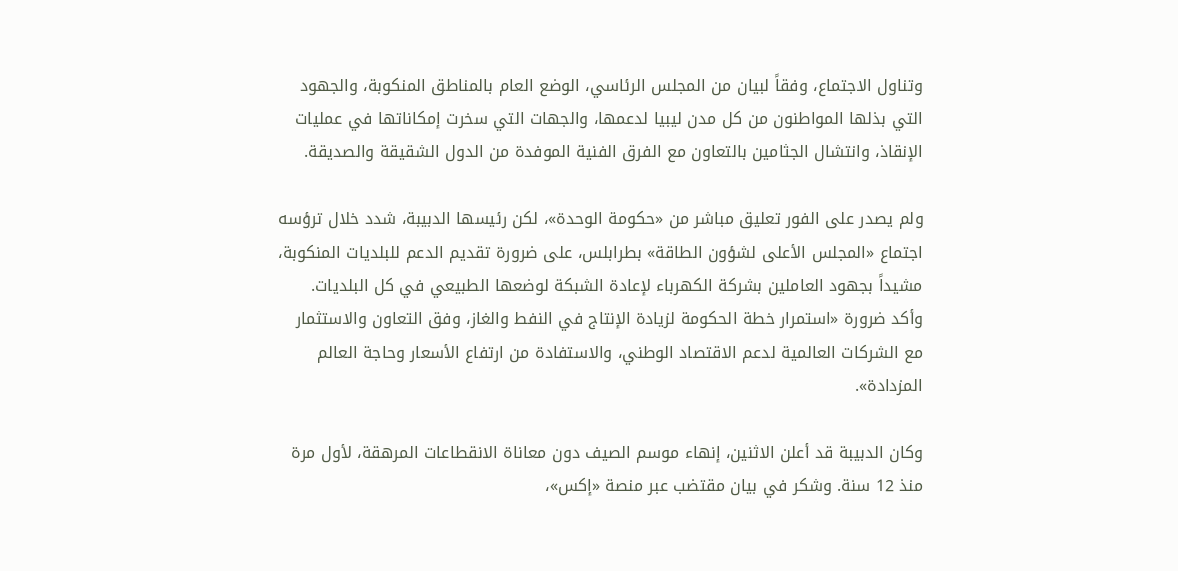وتناول الاجتماع، وفقاً لبيان من المجلس الرئاسي، الوضع العام بالمناطق المنكوبة، والجهود التي بذلها المواطنون من كل مدن ليبيا لدعمها، والجهات التي سخرت إمكاناتها في عمليات الإنقاذ، وانتشال الجثامين بالتعاون مع الفرق الفنية الموفدة من الدول الشقيقة والصديقة.

ولم يصدر على الفور تعليق مباشر من «حكومة الوحدة»، لكن رئيسها الدبيبة، شدد خلال ترؤسه اجتماع «المجلس الأعلى لشؤون الطاقة» بطرابلس، على ضرورة تقديم الدعم للبلديات المنكوبة، مشيداً بجهود العاملين بشركة الكهرباء لإعادة الشبكة لوضعها الطبيعي في كل البلديات. وأكد ضرورة «استمرار خطة الحكومة لزيادة الإنتاج في النفط والغاز، وفق التعاون والاستثمار مع الشركات العالمية لدعم الاقتصاد الوطني، والاستفادة من ارتفاع الأسعار وحاجة العالم المزدادة».

وكان الدبيبة قد أعلن الاثنين، إنهاء موسم الصيف دون معاناة الانقطاعات المرهقة، لأول مرة منذ 12 سنة. وشكر في بيان مقتضب عبر منصة «إكس»،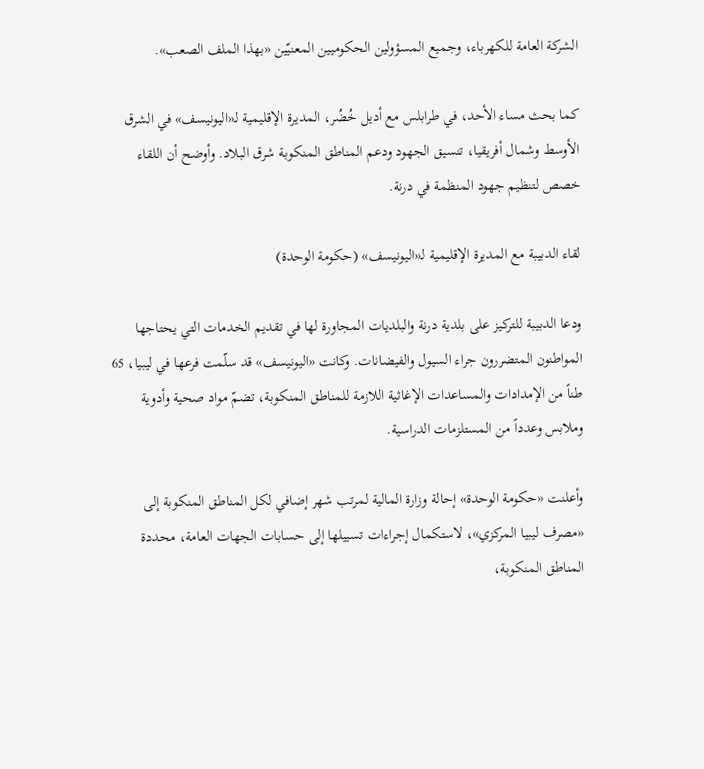الشركة العامة للكهرباء، وجميع المسؤولين الحكوميين المعنيّين «بهذا الملف الصعب».

كما بحث مساء الأحد، في طرابلس مع أديل خُضُر، المديرة الإقليمية لـ«اليونيسف» في الشرق الأوسط وشمال أفريقيا، تنسيق الجهود ودعم المناطق المنكوبة شرق البلاد. وأوضح أن اللقاء خصص لتنظيم جهود المنظمة في درنة.

لقاء الدبيبة مع المديرة الإقليمية لـ«اليونيسف» (حكومة الوحدة)

ودعا الدبيبة للتركيز على بلدية درنة والبلديات المجاورة لها في تقديم الخدمات التي يحتاجها المواطنون المتضررون جراء السيول والفيضانات. وكانت «اليونيسف» قد سلّمت فرعها في ليبيا، 65 طناً من الإمدادات والمساعدات الإغاثية اللازمة للمناطق المنكوبة، تضمّ مواد صحية وأدوية وملابس وعدداً من المستلزمات الدراسية.

وأعلنت «حكومة الوحدة» إحالة وزارة المالية لمرتب شهر إضافي لكل المناطق المنكوبة إلى «مصرف ليبيا المركزي»، لاستكمال إجراءات تسييلها إلى حسابات الجهات العامة، محددة المناطق المنكوبة،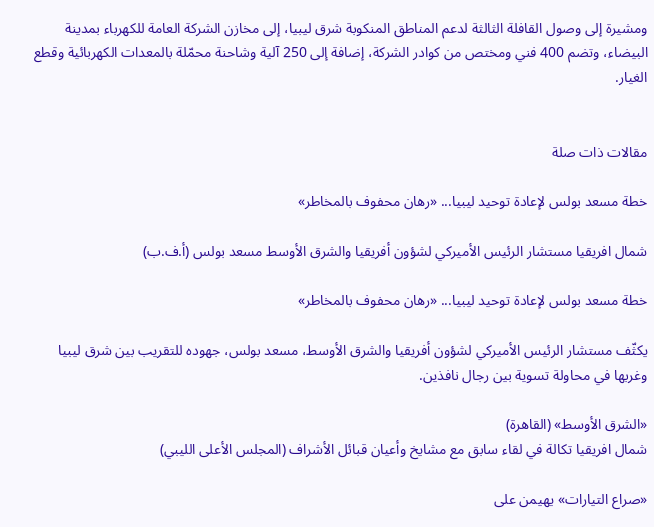ومشيرة إلى وصول القافلة الثالثة لدعم المناطق المنكوبة شرق ليبيا، إلى مخازن الشركة العامة للكهرباء بمدينة البيضاء، وتضم 400 فني ومختص من كوادر الشركة، إضافة إلى 250 آلية وشاحنة محمّلة بالمعدات الكهربائية وقطع الغيار.


مقالات ذات صلة

خطة مسعد بولس لإعادة توحيد ليبيا... «رهان محفوف بالمخاطر»

شمال افريقيا مستشار الرئيس الأميركي لشؤون أفريقيا والشرق الأوسط مسعد بولس (أ.ف.ب)

خطة مسعد بولس لإعادة توحيد ليبيا... «رهان محفوف بالمخاطر»

يكثّف مستشار الرئيس الأميركي لشؤون أفريقيا والشرق الأوسط، مسعد بولس، جهوده للتقريب بين شرق ليبيا وغربها في محاولة تسوية بين رجال نافذين.

«الشرق الأوسط» (القاهرة)
شمال افريقيا تكالة في لقاء سابق مع مشايخ وأعيان قبائل الأشراف (المجلس الأعلى الليبي)

«صراع التيارات» يهيمن على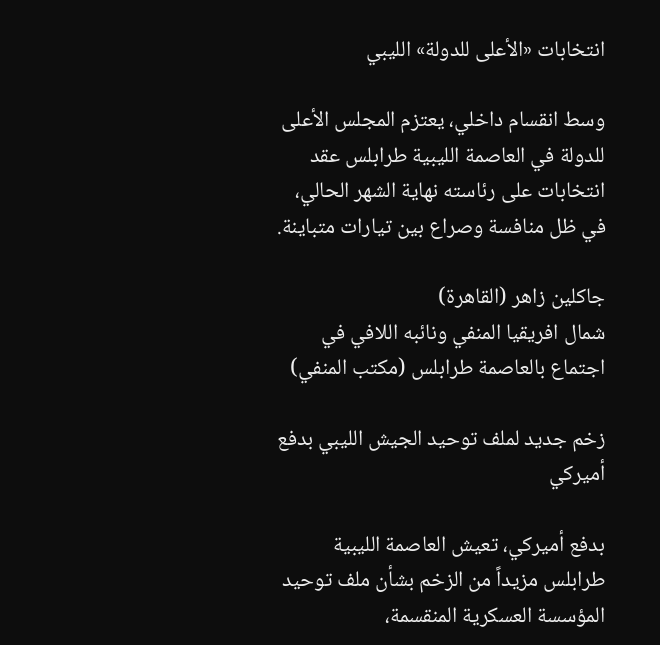انتخابات «الأعلى للدولة» الليبي

وسط انقسام داخلي، يعتزم المجلس الأعلى للدولة في العاصمة الليبية طرابلس عقد انتخابات على رئاسته نهاية الشهر الحالي، في ظل منافسة وصراع بين تيارات متباينة.

جاكلين زاهر (القاهرة)
شمال افريقيا المنفي ونائبه اللافي في اجتماع بالعاصمة طرابلس (مكتب المنفي)

زخم جديد لملف توحيد الجيش الليبي بدفع أميركي

بدفع أميركي، تعيش العاصمة الليبية طرابلس مزيداً من الزخم بشأن ملف توحيد المؤسسة العسكرية المنقسمة،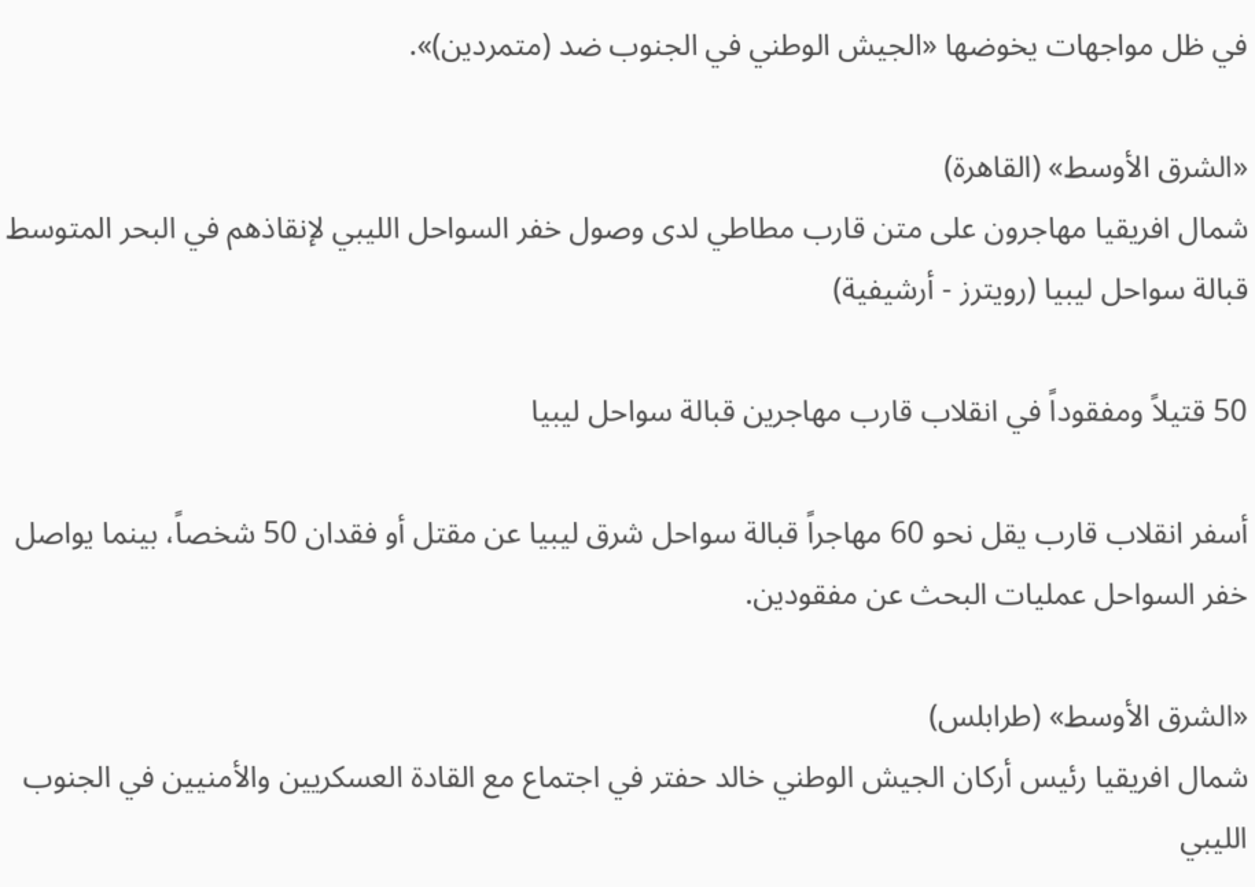في ظل مواجهات يخوضها «الجيش الوطني في الجنوب ضد (متمردين)».

«الشرق الأوسط» (القاهرة)
شمال افريقيا مهاجرون على متن قارب مطاطي لدى وصول خفر السواحل الليبي لإنقاذهم في البحر المتوسط قبالة سواحل ليبيا (رويترز - أرشيفية)

50 قتيلاً ومفقوداً في انقلاب قارب مهاجرين قبالة سواحل ليبيا

أسفر انقلاب قارب يقل نحو 60 مهاجراً قبالة سواحل شرق ليبيا عن مقتل أو فقدان 50 شخصاً، بينما يواصل خفر السواحل عمليات البحث عن مفقودين.

«الشرق الأوسط» (طرابلس)
شمال افريقيا رئيس أركان الجيش الوطني خالد حفتر في اجتماع مع القادة العسكريين والأمنيين في الجنوب الليبي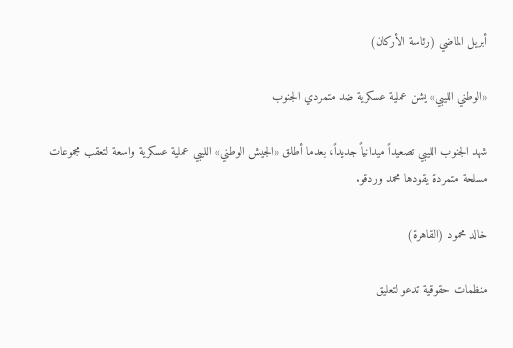أبريل الماضي (رئاسة الأركان)

«الوطني الليبي» يشن عملية عسكرية ضد متمردي الجنوب

شهد الجنوب الليبي تصعيداً ميدانياً جديداً، بعدما أطلق «الجيش الوطني» الليبي عملية عسكرية واسعة لتعقب مجموعات مسلحة متمردة يقودها محمد وردقو.

خالد محمود (القاهرة)

منظمات حقوقية تدعو لتعليق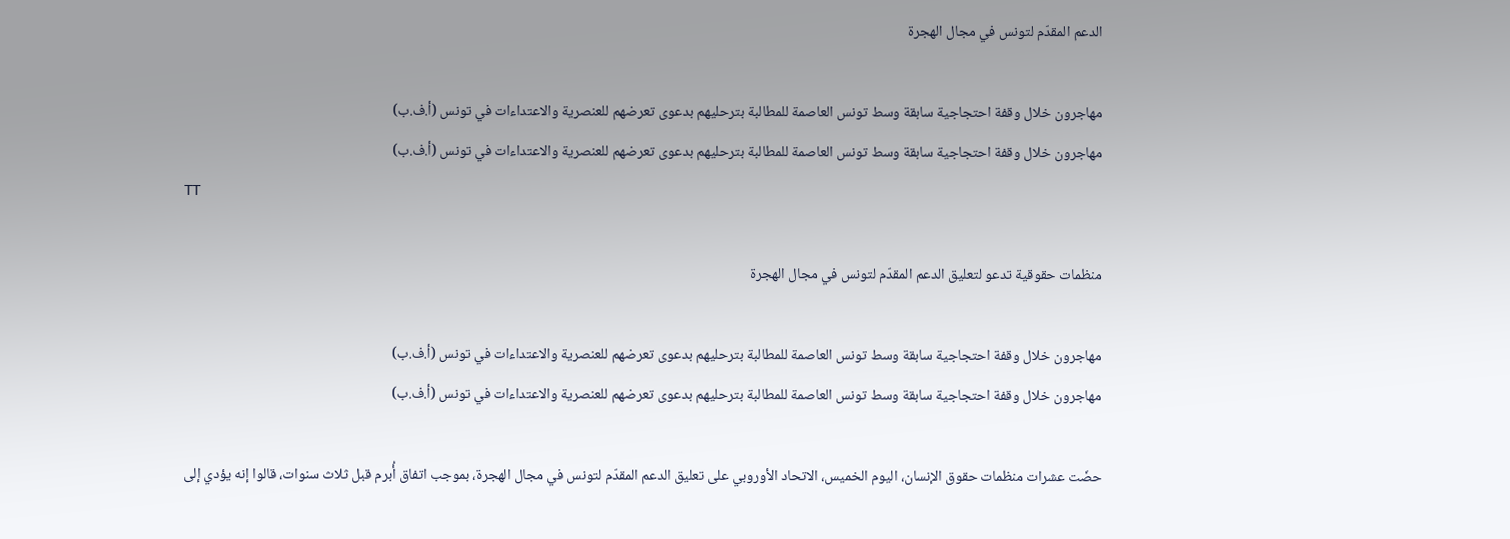الدعم المقدّم لتونس في مجال الهجرة

مهاجرون خلال وقفة احتجاجية سابقة وسط تونس العاصمة للمطالبة بترحليهم بدعوى تعرضهم للعنصرية والاعتداءات في تونس (أ.ف.ب)
مهاجرون خلال وقفة احتجاجية سابقة وسط تونس العاصمة للمطالبة بترحليهم بدعوى تعرضهم للعنصرية والاعتداءات في تونس (أ.ف.ب)
TT

منظمات حقوقية تدعو لتعليق الدعم المقدّم لتونس في مجال الهجرة

مهاجرون خلال وقفة احتجاجية سابقة وسط تونس العاصمة للمطالبة بترحليهم بدعوى تعرضهم للعنصرية والاعتداءات في تونس (أ.ف.ب)
مهاجرون خلال وقفة احتجاجية سابقة وسط تونس العاصمة للمطالبة بترحليهم بدعوى تعرضهم للعنصرية والاعتداءات في تونس (أ.ف.ب)

حضّت عشرات منظمات حقوق الإنسان، اليوم الخميس، الاتحاد الأوروبي على تعليق الدعم المقدّم لتونس في مجال الهجرة، بموجب اتفاق أُبرم قبل ثلاث سنوات، قالوا إنه يؤدي إلى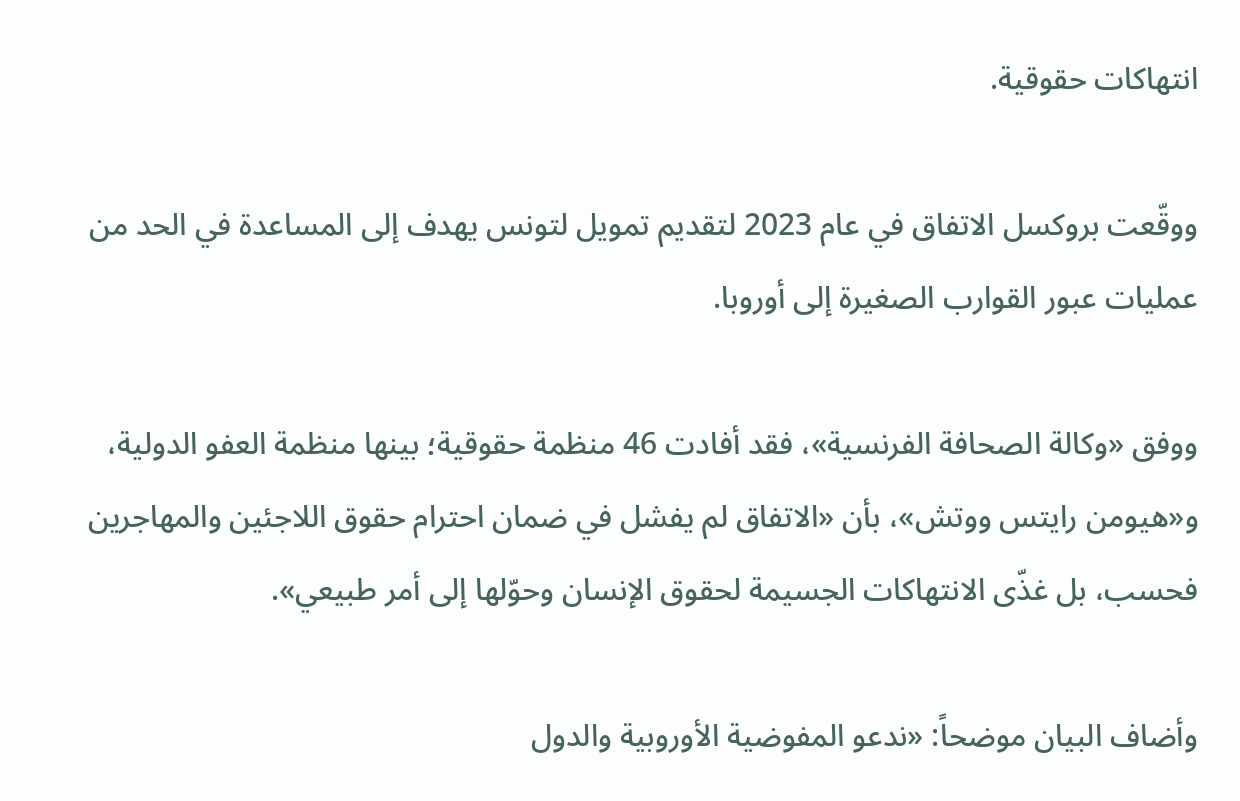انتهاكات حقوقية.

ووقّعت بروكسل الاتفاق في عام 2023 لتقديم تمويل لتونس يهدف إلى المساعدة في الحد من عمليات عبور القوارب الصغيرة إلى أوروبا.

ووفق «وكالة الصحافة الفرنسية»، فقد أفادت 46 منظمة حقوقية؛ بينها منظمة العفو الدولية، و«هيومن رايتس ووتش»، بأن «الاتفاق لم يفشل في ضمان احترام حقوق اللاجئين والمهاجرين فحسب، بل غذّى الانتهاكات الجسيمة لحقوق الإنسان وحوّلها إلى أمر طبيعي».

وأضاف البيان موضحاً: «ندعو المفوضية الأوروبية والدول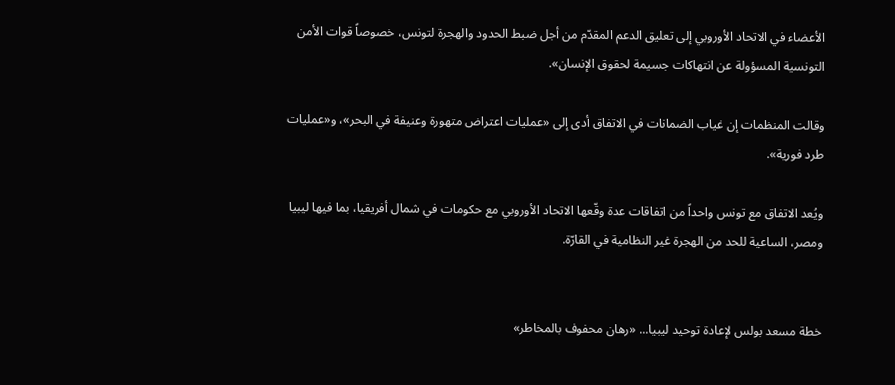الأعضاء في الاتحاد الأوروبي إلى تعليق الدعم المقدّم من أجل ضبط الحدود والهجرة لتونس، خصوصاً قوات الأمن التونسية المسؤولة عن انتهاكات جسيمة لحقوق الإنسان».

وقالت المنظمات إن غياب الضمانات في الاتفاق أدى إلى «عمليات اعتراض متهورة وعنيفة في البحر»، و«عمليات طرد فورية».

ويُعد الاتفاق مع تونس واحداً من اتفاقات عدة وقّعها الاتحاد الأوروبي مع حكومات في شمال أفريقيا، بما فيها ليبيا ومصر، الساعية للحد من الهجرة غير النظامية في القارّة.


خطة مسعد بولس لإعادة توحيد ليبيا... «رهان محفوف بالمخاطر»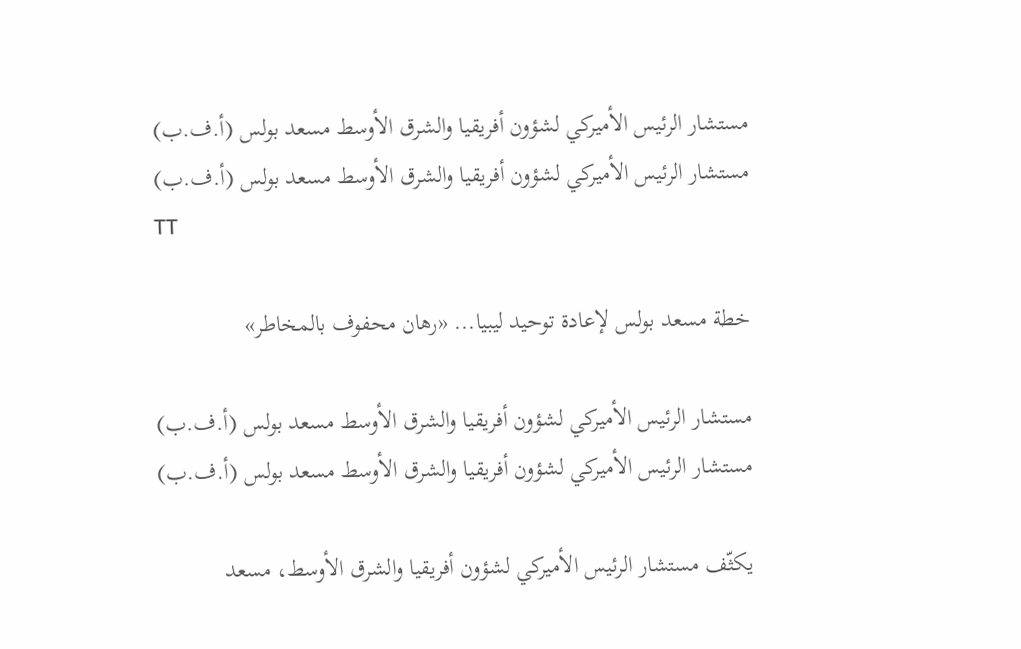مستشار الرئيس الأميركي لشؤون أفريقيا والشرق الأوسط مسعد بولس (أ.ف.ب)
مستشار الرئيس الأميركي لشؤون أفريقيا والشرق الأوسط مسعد بولس (أ.ف.ب)
TT

خطة مسعد بولس لإعادة توحيد ليبيا... «رهان محفوف بالمخاطر»

مستشار الرئيس الأميركي لشؤون أفريقيا والشرق الأوسط مسعد بولس (أ.ف.ب)
مستشار الرئيس الأميركي لشؤون أفريقيا والشرق الأوسط مسعد بولس (أ.ف.ب)

يكثّف مستشار الرئيس الأميركي لشؤون أفريقيا والشرق الأوسط، مسعد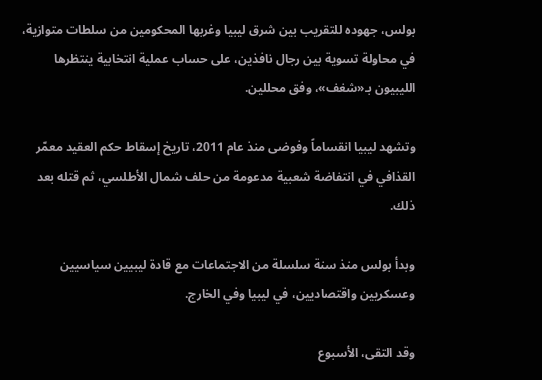بولس، جهوده للتقريب بين شرق ليبيا وغربها المحكومين من سلطات متوازية، في محاولة تسوية بين رجال نافذين، على حساب عملية انتخابية ينتظرها الليبيون بـ«شغف»، وفق محللين.

وتشهد ليبيا انقساماً وفوضى منذ عام 2011، تاريخ إسقاط حكم العقيد معمّر القذافي في انتفاضة شعبية مدعومة من حلف شمال الأطلسي، ثم قتله بعد ذلك.

وبدأ بولس منذ سنة سلسلة من الاجتماعات مع قادة ليبيين سياسيين وعسكريين واقتصاديين، في ليبيا وفي الخارج.

وقد التقى، الأسبوع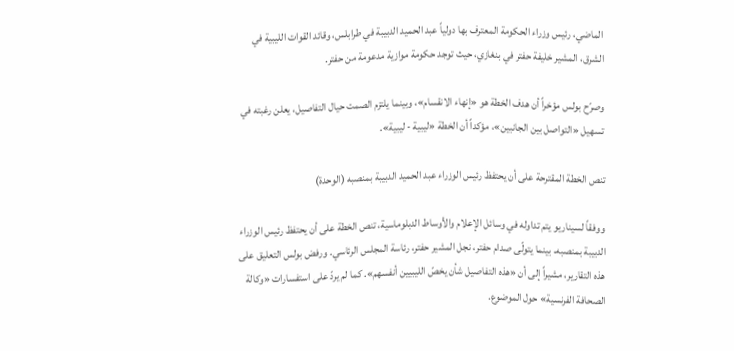الماضي، رئيس وزراء الحكومة المعترف بها دولياً عبد الحميد الدبيبة في طرابلس، وقائد القوات الليبية في الشرق، المشير خليفة حفتر في بنغازي، حيث توجد حكومة موازية مدعومة من حفتر.

وصرّح بولس مؤخراً أن هدف الخطة هو «إنهاء الانقسام»، وبينما يلتزم الصمت حيال التفاصيل، يعلن رغبته في تسهيل «التواصل بين الجانبين»، مؤكداً أن الخطة «ليبية - ليبية».

تنص الخطة المقترحة على أن يحتفظ رئيس الوزراء عبد الحميد الدبيبة بمنصبه (الوحدة)

ووفقاً لسيناريو يتم تداوله في وسائل الإعلام والأوساط الدبلوماسية، تنص الخطة على أن يحتفظ رئيس الوزراء الدبيبة بمنصبه، بينما يتولّى صدام حفتر، نجل المشير حفتر، رئاسة المجلس الرئاسي. ورفض بولس التعليق على هذه التقارير، مشيراً إلى أن «هذه التفاصيل شأن يخصّ الليبيين أنفسهم». كما لم يردّ على استفسارات «وكالة الصحافة الفرنسية» حول الموضوع.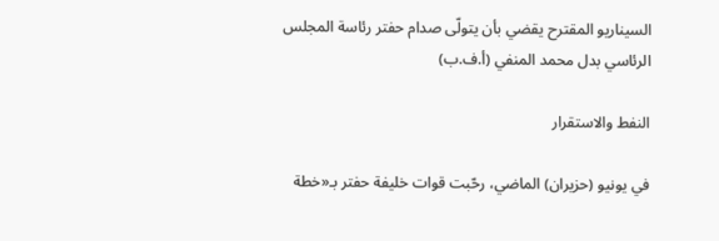السيناريو المقترح يقضي بأن يتولّى صدام حفتر رئاسة المجلس الرئاسي بدل محمد المنفي (أ.ف.ب)

النفط والاستقرار

في يونيو (حزيران) الماضي، رحّبت قوات خليفة حفتر بـ«خطة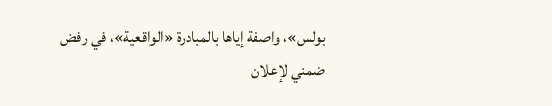بولس»، واصفة إياها بالمبادرة «الواقعية»، في رفض ضمني لإعلان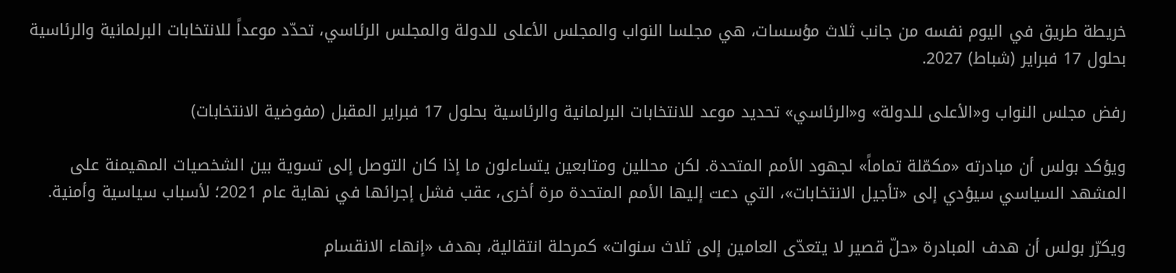خريطة طريق في اليوم نفسه من جانب ثلاث مؤسسات، هي مجلسا النواب والمجلس الأعلى للدولة والمجلس الرئاسي، تحدّد موعداً للانتخابات البرلمانية والرئاسية بحلول 17 فبراير (شباط) 2027.

رفض مجلس النواب و«الأعلى للدولة» و«الرئاسي» تحديد موعد للانتخابات البرلمانية والرئاسية بحلول 17 فبراير المقبل (مفوضية الانتخابات)

ويؤكد بولس أن مبادرته «مكمّلة تماماً» لجهود الأمم المتحدة. لكن محللين ومتابعين يتساءلون ما إذا كان التوصل إلى تسوية بين الشخصيات المهيمنة على المشهد السياسي سيؤدي إلى «تأجيل الانتخابات»، التي دعت إليها الأمم المتحدة مرة أخرى، عقب فشل إجرائها في نهاية عام 2021؛ لأسباب سياسية وأمنية.

ويكرّر بولس أن هدف المبادرة «حلّ قصير لا يتعدّى العامين إلى ثلاث سنوات» كمرحلة انتقالية، بهدف «إنهاء الانقسام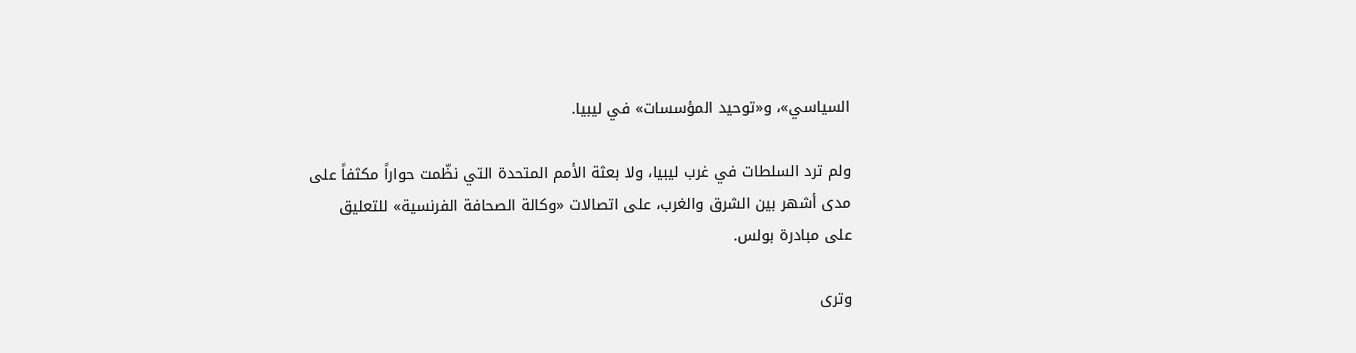السياسي»، و«توحيد المؤسسات» في ليبيا.

ولم ترد السلطات في غرب ليبيا، ولا بعثة الأمم المتحدة التي نظّمت حواراً مكثفاً على مدى أشهر بين الشرق والغرب، على اتصالات «وكالة الصحافة الفرنسية» للتعليق على مبادرة بولس.

وترى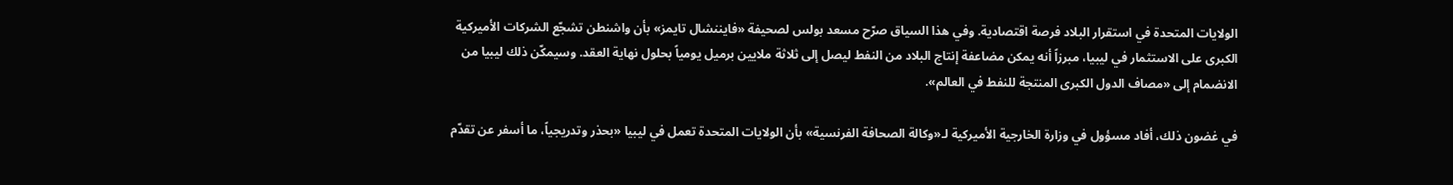الولايات المتحدة في استقرار البلاد فرصة اقتصادية. وفي هذا السياق صرّح مسعد بولس لصحيفة «فايننشال تايمز» بأن واشنطن تشجّع الشركات الأميركية الكبرى على الاستثمار في ليبيا، مبرزاً أنه يمكن مضاعفة إنتاج البلاد من النفط ليصل إلى ثلاثة ملايين برميل يومياً بحلول نهاية العقد. وسيمكّن ذلك ليبيا من الانضمام إلى «مصاف الدول الكبرى المنتجة للنفط في العالم».

في غضون ذلك، أفاد مسؤول في وزارة الخارجية الأميركية لـ«وكالة الصحافة الفرنسية» بأن الولايات المتحدة تعمل في ليبيا «بحذر وتدريجياً، ما أسفر عن تقدّم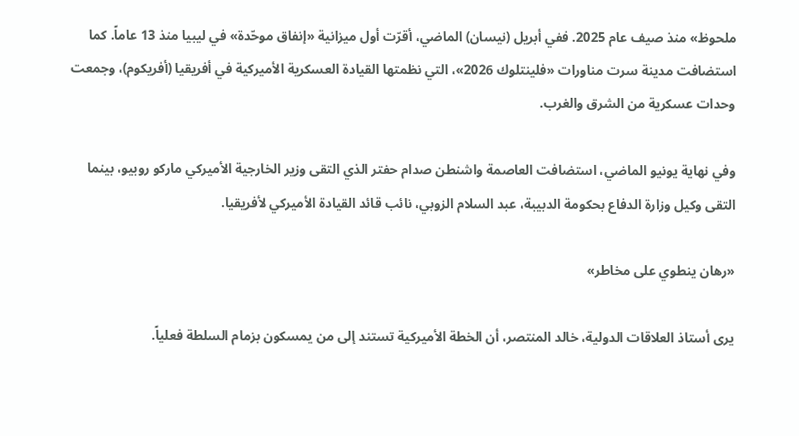ملحوظ» منذ صيف عام 2025. ففي أبريل (نيسان) الماضي، أقرّت أول ميزانية «إنفاق موحّدة» في ليبيا منذ 13 عاماً. كما استضافت مدينة سرت مناورات «فلينتلوك 2026»، التي نظمتها القيادة العسكرية الأميركية في أفريقيا (أفريكوم)، وجمعت وحدات عسكرية من الشرق والغرب.

وفي نهاية يونيو الماضي، استضافت العاصمة واشنطن صدام حفتر الذي التقى وزير الخارجية الأميركي ماركو روبيو، بينما التقى وكيل وزارة الدفاع بحكومة الدبيبة، عبد السلام الزوبي، نائب قائد القيادة الأميركي لأفريقيا.

«رهان ينطوي على مخاطر»

يرى أستاذ العلاقات الدولية، خالد المنتصر، أن الخطة الأميركية تستند إلى من يمسكون بزمام السلطة فعلياً.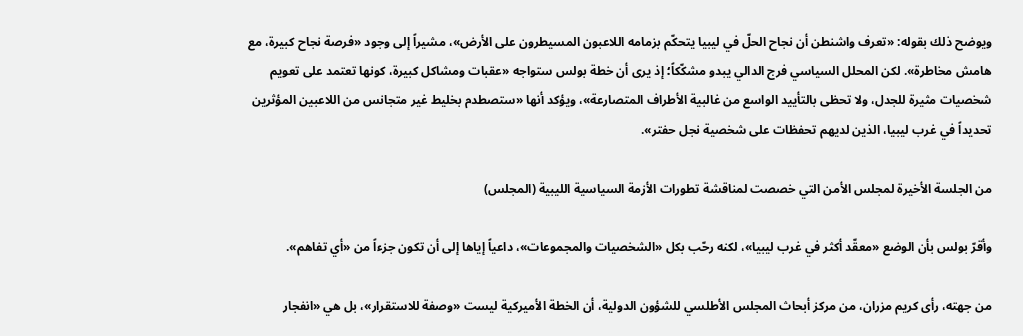ويوضح ذلك بقوله: «تعرف واشنطن أن نجاح الحلّ في ليبيا يتحكّم بزمامه اللاعبون المسيطرون على الأرض»، مشيراً إلى وجود «فرصة نجاح كبيرة، مع هامش مخاطرة». لكن المحلل السياسي فرج الدالي يبدو مشكّكاً؛ إذ يرى أن خطة بولس ستواجه «عقبات ومشاكل كبيرة، كونها تعتمد على تعويم شخصيات مثيرة للجدل، ولا تحظى بالتأييد الواسع من غالبية الأطراف المتصارعة»، ويؤكد أنها «ستصطدم بخليط غير متجانس من اللاعبين المؤثرين تحديداً في غرب ليبيا، الذين لديهم تحفظات على شخصية نجل حفتر».

من الجلسة الأخيرة لمجلس الأمن التي خصصت لمناقشة تطورات الأزمة السياسية الليبية (المجلس)

وأقرّ بولس بأن الوضع «معقّد أكثر في غرب ليبيا»، لكنه رحّب بكل «الشخصيات والمجموعات»، داعياً إياها إلى أن تكون جزءاً من «أي تفاهم».

من جهته، رأى كريم مزران، من مركز أبحاث المجلس الأطلسي للشؤون الدولية، أن الخطة الأميركية ليست «وصفة للاستقرار»، بل هي «انفجار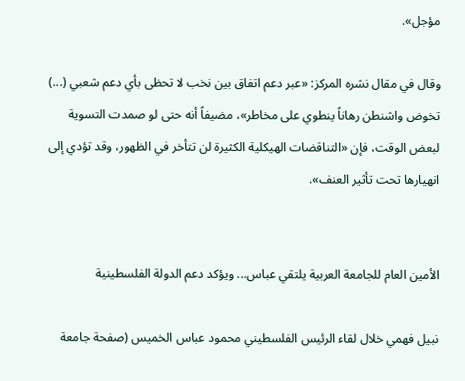مؤجل».

وقال في مقال نشره المركز: «عبر دعم اتفاق بين نخب لا تحظى بأي دعم شعبي (...) تخوض واشنطن رهاناً ينطوي على مخاطر»، مضيفاً أنه حتى لو صمدت التسوية لبعض الوقت، فإن «التناقضات الهيكلية الكثيرة لن تتأخر في الظهور، وقد تؤدي إلى انهيارها تحت تأثير العنف».


الأمين العام للجامعة العربية يلتقي عباس... ويؤكد دعم الدولة الفلسطينية

نبيل فهمي خلال لقاء الرئيس الفلسطيني محمود عباس الخميس (صفحة جامعة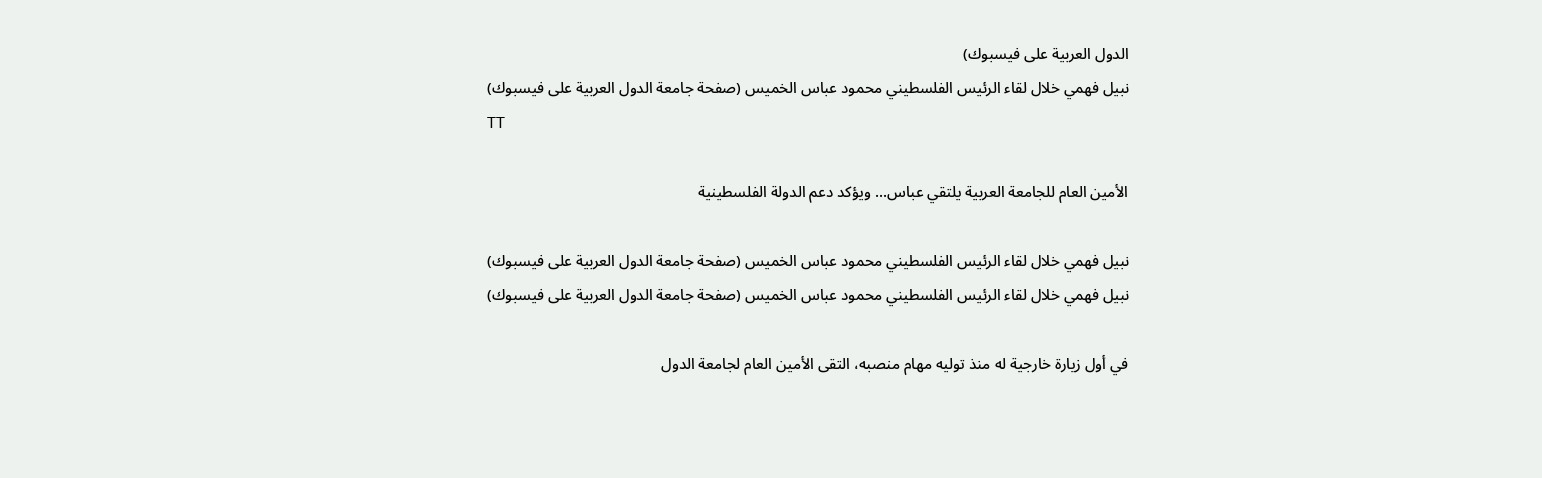الدول العربية على فيسبوك)
نبيل فهمي خلال لقاء الرئيس الفلسطيني محمود عباس الخميس (صفحة جامعة الدول العربية على فيسبوك)
TT

الأمين العام للجامعة العربية يلتقي عباس... ويؤكد دعم الدولة الفلسطينية

نبيل فهمي خلال لقاء الرئيس الفلسطيني محمود عباس الخميس (صفحة جامعة الدول العربية على فيسبوك)
نبيل فهمي خلال لقاء الرئيس الفلسطيني محمود عباس الخميس (صفحة جامعة الدول العربية على فيسبوك)

في أول زيارة خارجية له منذ توليه مهام منصبه، التقى الأمين العام لجامعة الدول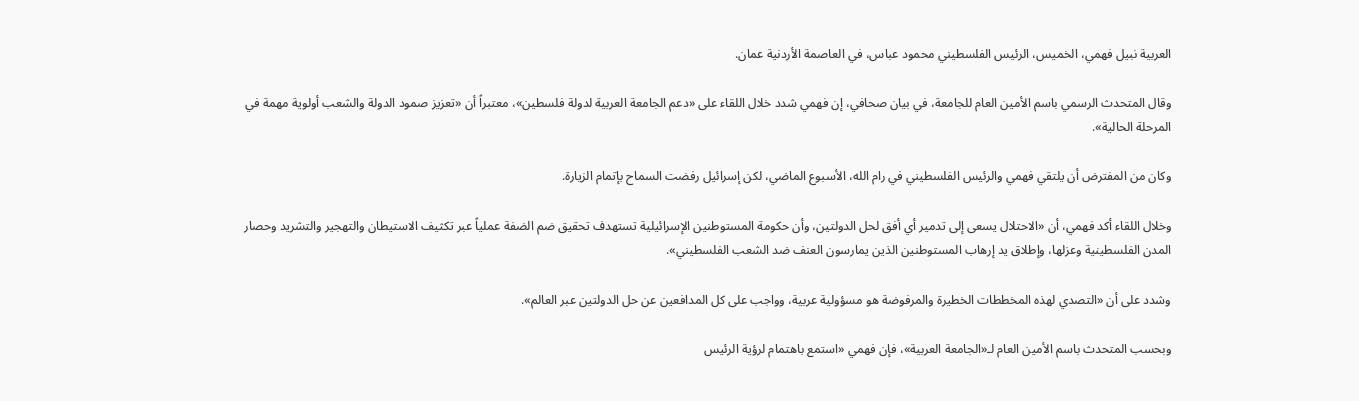العربية نبيل فهمي، الخميس، الرئيس الفلسطيني محمود عباس، في العاصمة الأردنية عمان.

وقال المتحدث الرسمي باسم الأمين العام للجامعة، في بيان صحافي، إن فهمي شدد خلال اللقاء على «دعم الجامعة العربية لدولة فلسطين»، معتبراً أن «تعزيز صمود الدولة والشعب أولوية مهمة في المرحلة الحالية».

وكان من المفترض أن يلتقي فهمي والرئيس الفلسطيني في رام الله، الأسبوع الماضي، لكن إسرائيل رفضت السماح بإتمام الزيارة.

وخلال اللقاء أكد فهمي، أن «الاحتلال يسعى إلى تدمير أي أفق لحل الدولتين، وأن حكومة المستوطنين الإسرائيلية تستهدف تحقيق ضم الضفة عملياً عبر تكثيف الاستيطان والتهجير والتشريد وحصار المدن الفلسطينية وعزلها، وإطلاق يد إرهاب المستوطنين الذين يمارسون العنف ضد الشعب الفلسطيني».

وشدد على أن «التصدي لهذه المخططات الخطيرة والمرفوضة هو مسؤولية عربية، وواجب على كل المدافعين عن حل الدولتين عبر العالم».

وبحسب المتحدث باسم الأمين العام لـ«الجامعة العربية»، فإن فهمي «استمع باهتمام لرؤية الرئيس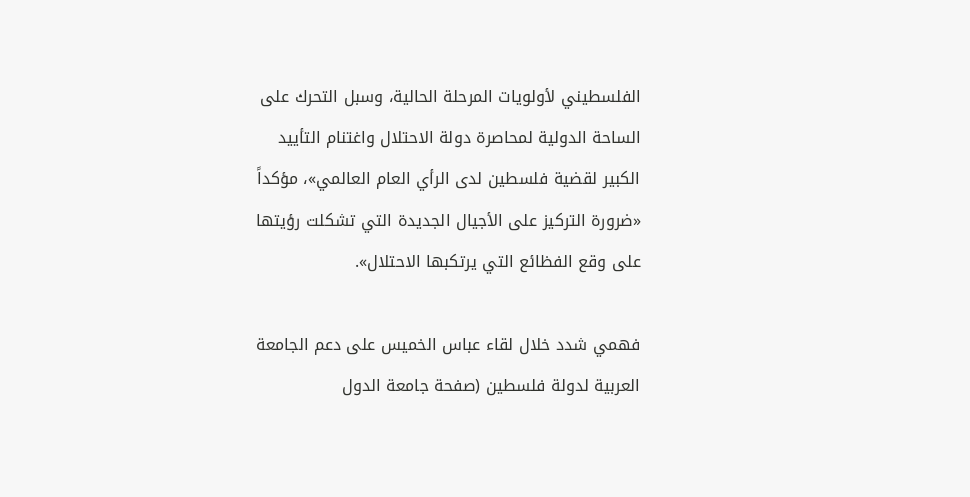الفلسطيني لأولويات المرحلة الحالية، وسبل التحرك على الساحة الدولية لمحاصرة دولة الاحتلال واغتنام التأييد الكبير لقضية فلسطين لدى الرأي العام العالمي»، مؤكداً «ضرورة التركيز على الأجيال الجديدة التي تشكلت رؤيتها على وقع الفظائع التي يرتكبها الاحتلال».

فهمي شدد خلال لقاء عباس الخميس على دعم الجامعة العربية لدولة فلسطين (صفحة جامعة الدول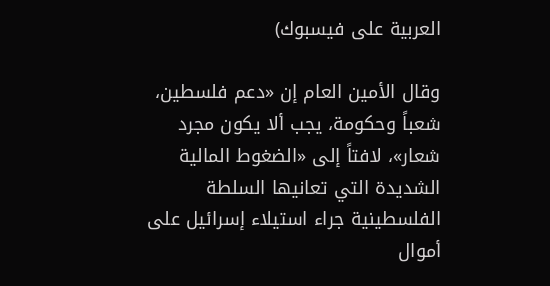العربية على فيسبوك)

وقال الأمين العام إن «دعم فلسطين، شعباً وحكومة، يجب ألا يكون مجرد شعار»، لافتاً إلى «الضغوط المالية الشديدة التي تعانيها السلطة الفلسطينية جراء استيلاء إسرائيل على أموال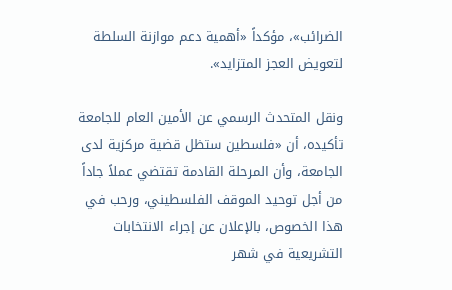الضرائب»، مؤكداً «أهمية دعم موازنة السلطة لتعويض العجز المتزايد».

ونقل المتحدث الرسمي عن الأمين العام للجامعة تأكيده، أن «فلسطين ستظل قضية مركزية لدى الجامعة، وأن المرحلة القادمة تقتضي عملاً جاداً من أجل توحيد الموقف الفلسطيني، ورحب في هذا الخصوص، بالإعلان عن إجراء الانتخابات التشريعية في شهر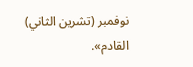نوفمبر (تشرين الثاني) القادم».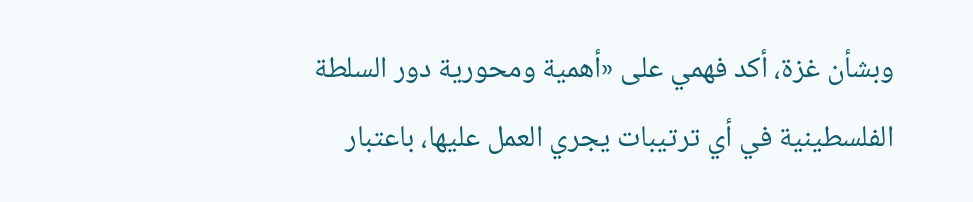وبشأن غزة، أكد فهمي على «أهمية ومحورية دور السلطة الفلسطينية في أي ترتيبات يجري العمل عليها، باعتبار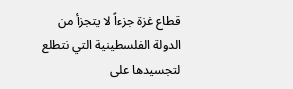قطاع غزة جزءاً لا يتجزأ من الدولة الفلسطينية التي نتطلع لتجسيدها على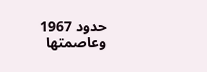حدود 1967 وعاصمتها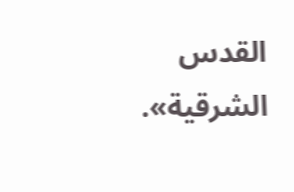القدس الشرقية».